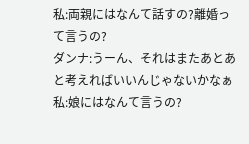私:両親にはなんて話すの?離婚って言うの?
ダンナ:うーん、それはまたあとあと考えればいいんじゃないかなぁ
私:娘にはなんて言うの?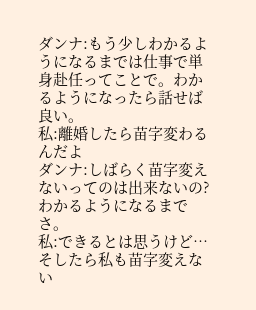ダンナ:もう少しわかるようになるまでは仕事で単身赴任ってことで。わかるようになったら話せば良い。
私:離婚したら苗字変わるんだよ
ダンナ:しばらく苗字変えないってのは出来ないの?わかるようになるまでさ。
私:できるとは思うけど…そしたら私も苗字変えない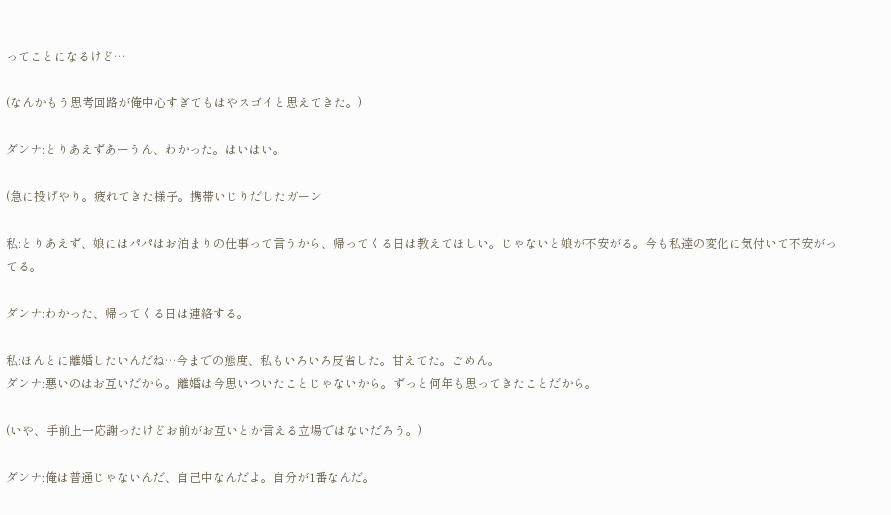ってことになるけど…

(なんかもう思考回路が俺中心すぎてもはやスゴイと思えてきた。)

ダンナ:とりあえずあーうん、わかった。はいはい。

(急に投げやり。疲れてきた様子。携帯いじりだしたガーン

私:とりあえず、娘にはパパはお泊まりの仕事って言うから、帰ってくる日は教えてほしい。じゃないと娘が不安がる。今も私達の変化に気付いて不安がってる。

ダンナ:わかった、帰ってくる日は連絡する。

私:ほんとに離婚したいんだね…今までの態度、私もいろいろ反省した。甘えてた。ごめん。
ダンナ:悪いのはお互いだから。離婚は今思いついたことじゃないから。ずっと何年も思ってきたことだから。

(いや、手前上一応謝ったけどお前がお互いとか言える立場ではないだろう。)

ダンナ:俺は普通じゃないんだ、自己中なんだよ。自分が1番なんだ。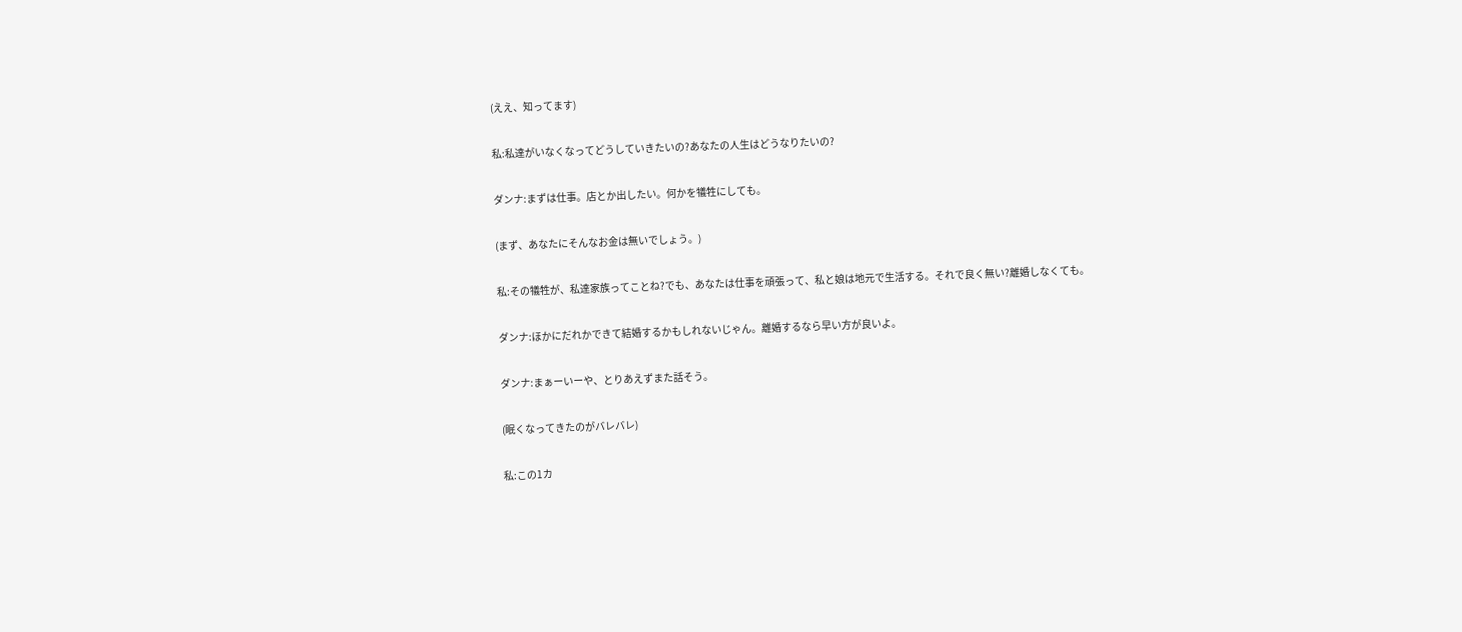(ええ、知ってます)

私:私達がいなくなってどうしていきたいの?あなたの人生はどうなりたいの?

ダンナ:まずは仕事。店とか出したい。何かを犠牲にしても。

(まず、あなたにそんなお金は無いでしょう。)

私:その犠牲が、私達家族ってことね?でも、あなたは仕事を頑張って、私と娘は地元で生活する。それで良く無い?離婚しなくても。

ダンナ:ほかにだれかできて結婚するかもしれないじゃん。離婚するなら早い方が良いよ。

ダンナ:まぁーいーや、とりあえずまた話そう。

(眠くなってきたのがバレバレ)

私:この1カ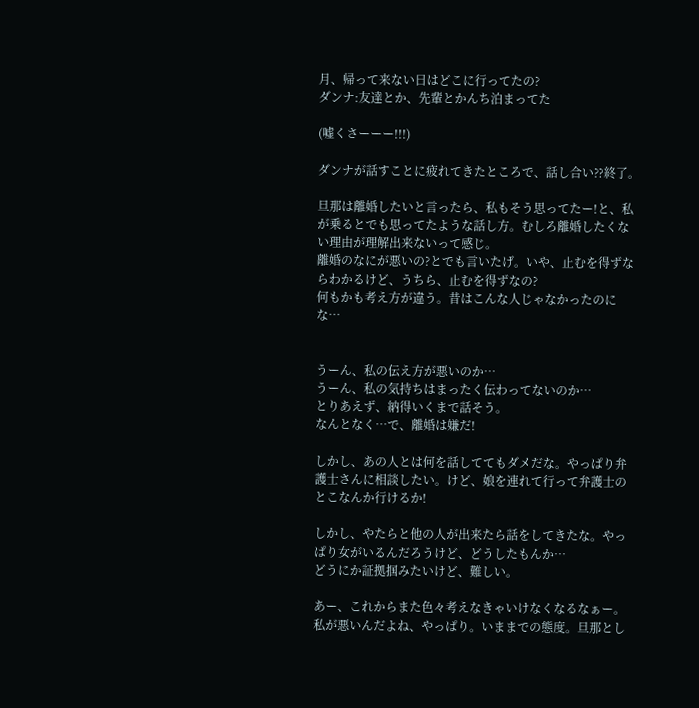月、帰って来ない日はどこに行ってたの?
ダンナ:友達とか、先輩とかんち泊まってた

(嘘くさーーー!!!)

ダンナが話すことに疲れてきたところで、話し合い⁇終了。

旦那は離婚したいと言ったら、私もそう思ってたー!と、私が乗るとでも思ってたような話し方。むしろ離婚したくない理由が理解出来ないって感じ。
離婚のなにが悪いの?とでも言いたげ。いや、止むを得ずならわかるけど、うちら、止むを得ずなの?
何もかも考え方が違う。昔はこんな人じゃなかったのにな…


うーん、私の伝え方が悪いのか…
うーん、私の気持ちはまったく伝わってないのか…
とりあえず、納得いくまで話そう。
なんとなく…で、離婚は嫌だ!

しかし、あの人とは何を話しててもダメだな。やっぱり弁護士さんに相談したい。けど、娘を連れて行って弁護士のとこなんか行けるか!

しかし、やたらと他の人が出来たら話をしてきたな。やっぱり女がいるんだろうけど、どうしたもんか…
どうにか証拠掴みたいけど、難しい。

あー、これからまた色々考えなきゃいけなくなるなぁー。
私が悪いんだよね、やっぱり。いままでの態度。旦那とし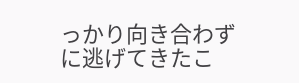っかり向き合わずに逃げてきたこ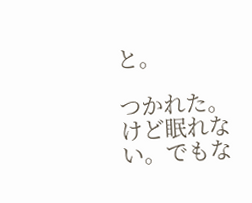と。

つかれた。けど眠れない。でもな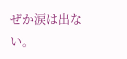ぜか涙は出ない。